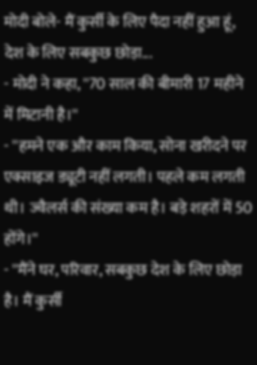मोदी बोले- मैं कुर्सी के लिए पैदा नहीं हुआ हूं, देश के लिए सबकुछ छोड़ा...
- मोदी ने कहा, ''70 साल की बीमारी 17 महीने में मिटानी है।''
- ''हमने एक और काम किया, सोना खरीदने पर एक्साइज ड्यूटी नहीं लगती। पहले कम लगती थी। ज्वैलर्स की संख्या कम है। बड़े शहरों में 50 होंगे।''
- ''मैंने घर, परिवार, सबकुछ देश के लिए छोड़ा है। मैं कुर्सी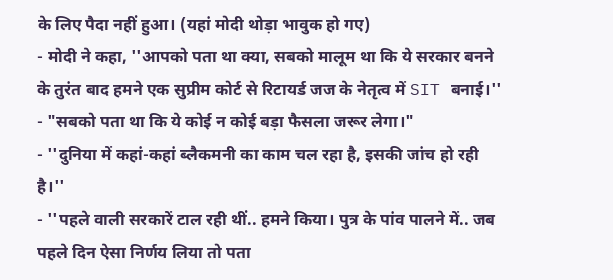के लिए पैदा नहीं हुआ। (यहां मोदी थोड़ा भावुक हो गए)
- मोदी ने कहा, ''आपको पता था क्या, सबको मालूम था कि ये सरकार बनने के तुरंत बाद हमने एक सुप्रीम कोर्ट से रिटायर्ड जज के नेतृत्व में SIT बनाई।''
- "सबको पता था कि ये कोई न कोई बड़ा फैसला जरूर लेगा।"
- ''दुनिया में कहां-कहां ब्लैकमनी का काम चल रहा है, इसकी जांच हो रही है।''
- ''पहले वाली सरकारें टाल रही थीं.. हमने किया। पुत्र के पांव पालने में.. जब पहले दिन ऐसा निर्णय लिया तो पता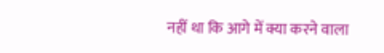नहीं था कि आगे में क्या करने वाला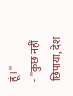हूं।''
- ''कुछ नहीं छिपाया, देश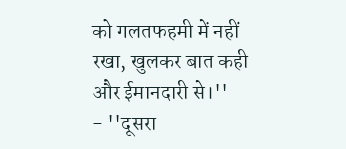को गलतफहमी में नहीं रखा, खुलकर बात कही और ईमानदारी से।''
- ''दूसरा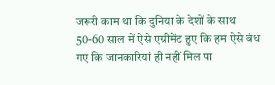जरूरी काम था कि दुनिया के देशों के साथ 50-60 साल में ऐसे एग्रीमेंट हुए कि हम ऐसे बंध गए कि जानकारियां ही नहीं मिल पा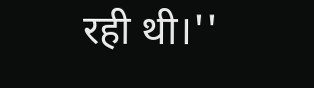रही थी।''